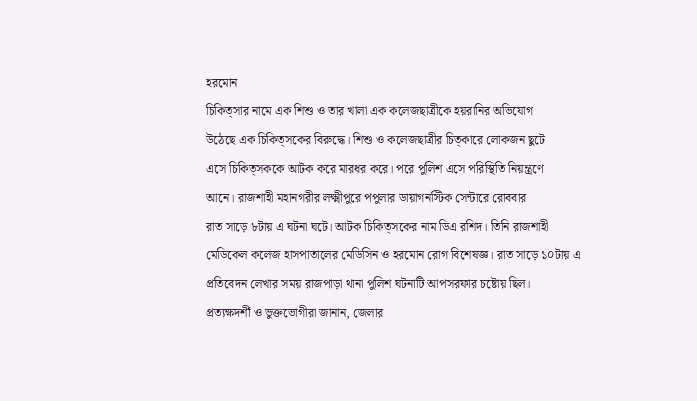হরমোন
চিকিত্সার নামে এক শিশু ও তার খালা এক কলেজছাত্রীকে হয়রানির অভিযোগ
উঠেছে এক চিকিত্সকের বিরুদ্ধে। শিশু ও কলেজছাত্রীর চিত্কারে লোকজন ছুটে
এসে চিকিত্সককে আটক করে মারধর করে। পরে পুলিশ এসে পরিস্থিতি নিয়ন্ত্রণে
আনে। রাজশাহী মহানগরীর লক্ষ্মীপুরে পপুলার ডায়াগনস্টিক সেন্টারে রোববার
রাত সাড়ে ৮টায় এ ঘটনা ঘটে। আটক চিকিত্সকের নাম ডিএ রশিদ। তিনি রাজশাহী
মেডিকেল কলেজ হাসপাতালের মেডিসিন ও হরমোন রোগ বিশেষজ্ঞ। রাত সাড়ে ১০টায় এ
প্রতিবেদন লেখার সময় রাজপাড়া থানা পুলিশ ঘটনাটি আপসরফার চষ্টোয় ছিল।
প্রত্যক্ষদর্শী ও ভুক্তভোগীরা জানান, জেলার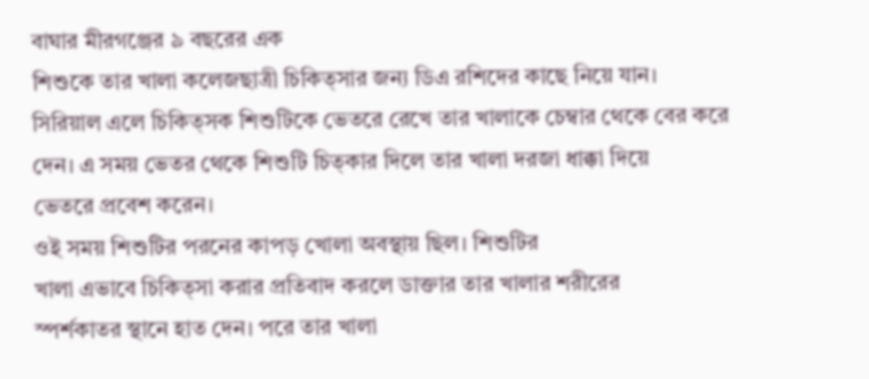বাঘার মীরগঞ্জের ৯ বছরের এক
শিশুকে তার খালা কলেজছাত্রী চিকিত্সার জন্য ডিএ রশিদের কাছে নিয়ে যান।
সিরিয়াল এলে চিকিত্সক শিশুটিকে ভেতরে রেখে তার খালাকে চেম্বার থেকে বের করে
দেন। এ সময় ভেতর থেকে শিশুটি চিত্কার দিলে তার খালা দরজা ধাক্কা দিয়ে
ভেতরে প্রবেশ করেন।
ওই সময় শিশুটির পরনের কাপড় খোলা অবস্থায় ছিল। শিশুটির
খালা এভাবে চিকিত্সা করার প্রতিবাদ করলে ডাক্তার তার খালার শরীরের
স্পর্শকাতর স্থানে হাত দেন। পরে তার খালা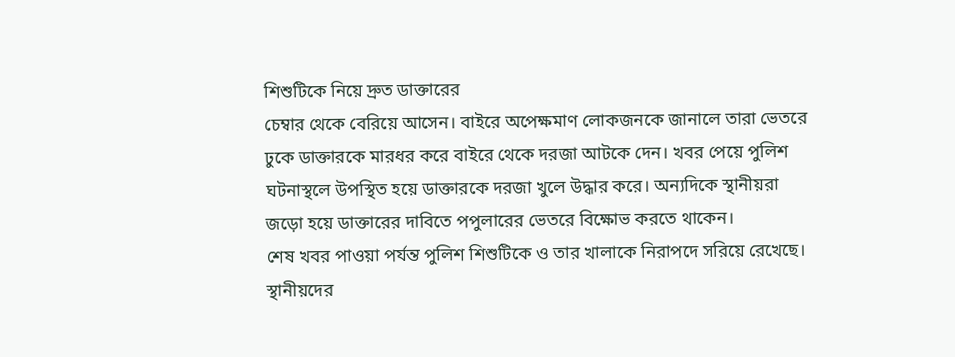শিশুটিকে নিয়ে দ্রুত ডাক্তারের
চেম্বার থেকে বেরিয়ে আসেন। বাইরে অপেক্ষমাণ লোকজনকে জানালে তারা ভেতরে
ঢুকে ডাক্তারকে মারধর করে বাইরে থেকে দরজা আটকে দেন। খবর পেয়ে পুলিশ
ঘটনাস্থলে উপস্থিত হয়ে ডাক্তারকে দরজা খুলে উদ্ধার করে। অন্যদিকে স্থানীয়রা
জড়ো হয়ে ডাক্তারের দাবিতে পপুলারের ভেতরে বিক্ষোভ করতে থাকেন।
শেষ খবর পাওয়া পর্যন্ত পুলিশ শিশুটিকে ও তার খালাকে নিরাপদে সরিয়ে রেখেছে।
স্থানীয়দের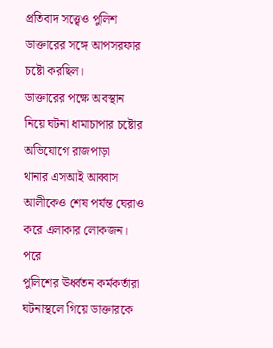প্রতিবাদ সত্ত্বেও পুলিশ ডাক্তারের সঙ্গে আপসরফার চষ্টো করছিল।
ডাক্তারের পক্ষে অবস্থান নিয়ে ঘটনা ধামাচাপার চষ্টোর অভিযোগে রাজপাড়া
থানার এসআই আব্বাস আলীকেও শেষ পর্যন্ত ঘেরাও করে এলাকার লোকজন। পরে
পুলিশের ঊর্ধ্বতন কর্মকর্তারা ঘটনাস্থলে গিয়ে ডাক্তারকে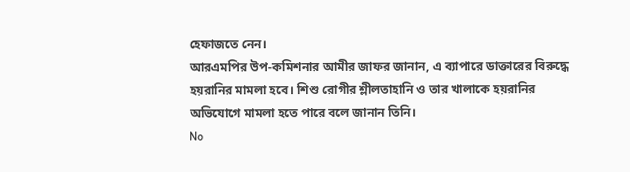হেফাজতে নেন।
আরএমপির উপ-কমিশনার আমীর জাফর জানান, এ ব্যাপারে ডাক্তারের বিরুদ্ধে
হয়রানির মামলা হবে। শিশু রোগীর শ্লীলতাহানি ও তার খালাকে হয়রানির
অভিযোগে মামলা হতে পারে বলে জানান তিনি।
No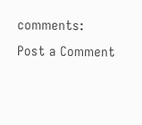comments:
Post a Comment